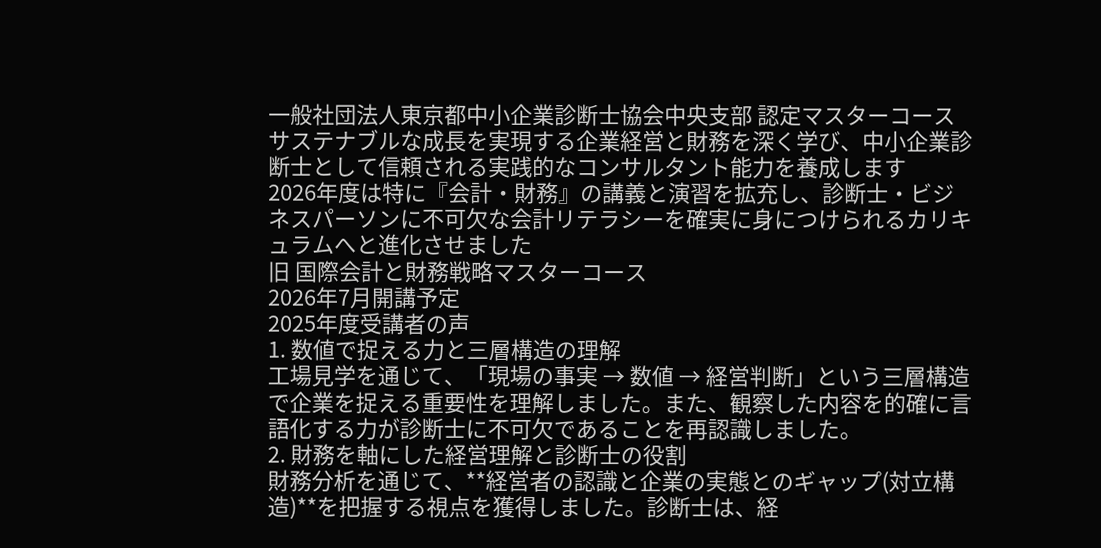一般社団法人東京都中小企業診断士協会中央支部 認定マスターコース
サステナブルな成長を実現する企業経営と財務を深く学び、中小企業診断士として信頼される実践的なコンサルタント能力を養成します
2026年度は特に『会計・財務』の講義と演習を拡充し、診断士・ビジネスパーソンに不可欠な会計リテラシーを確実に身につけられるカリキュラムへと進化させました
旧 国際会計と財務戦略マスターコース
2026年7月開講予定
2025年度受講者の声
1. 数値で捉える力と三層構造の理解
工場見学を通じて、「現場の事実 → 数値 → 経営判断」という三層構造で企業を捉える重要性を理解しました。また、観察した内容を的確に言語化する力が診断士に不可欠であることを再認識しました。
2. 財務を軸にした経営理解と診断士の役割
財務分析を通じて、**経営者の認識と企業の実態とのギャップ(対立構造)**を把握する視点を獲得しました。診断士は、経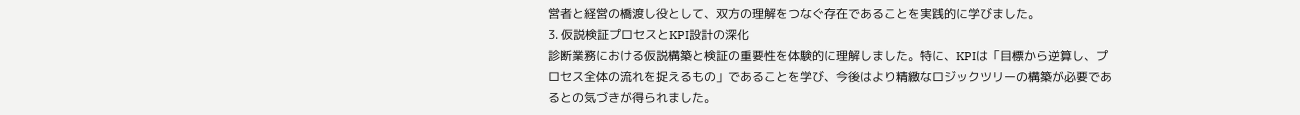営者と経営の橋渡し役として、双方の理解をつなぐ存在であることを実践的に学びました。
3. 仮説検証プロセスとKPI設計の深化
診断業務における仮説構築と検証の重要性を体験的に理解しました。特に、KPIは「目標から逆算し、プロセス全体の流れを捉えるもの」であることを学び、今後はより精緻なロジックツリーの構築が必要であるとの気づきが得られました。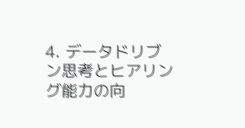4. データドリブン思考とヒアリング能力の向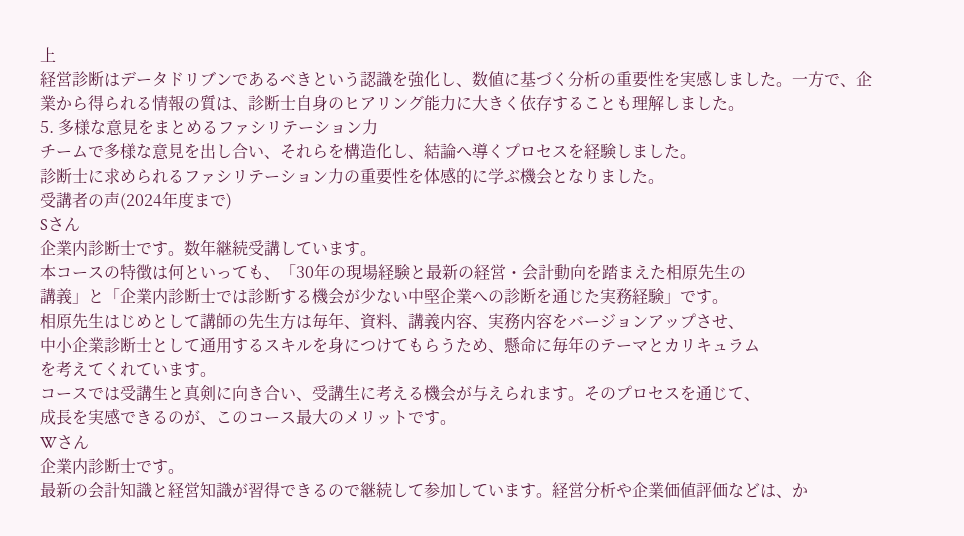上
経営診断はデータドリブンであるべきという認識を強化し、数値に基づく分析の重要性を実感しました。一方で、企業から得られる情報の質は、診断士自身のヒアリング能力に大きく依存することも理解しました。
5. 多様な意見をまとめるファシリテーション力
チームで多様な意見を出し合い、それらを構造化し、結論へ導くプロセスを経験しました。
診断士に求められるファシリテーション力の重要性を体感的に学ぶ機会となりました。
受講者の声(2024年度まで)
Sさん
企業内診断士です。数年継続受講しています。
本コースの特徴は何といっても、「30年の現場経験と最新の経営・会計動向を踏まえた相原先生の
講義」と「企業内診断士では診断する機会が少ない中堅企業への診断を通じた実務経験」です。
相原先生はじめとして講師の先生方は毎年、資料、講義内容、実務内容をバージョンアップさせ、
中小企業診断士として通用するスキルを身につけてもらうため、懸命に毎年のテーマとカリキュラム
を考えてくれています。
コースでは受講生と真剣に向き合い、受講生に考える機会が与えられます。そのプロセスを通じて、
成長を実感できるのが、このコース最大のメリットです。
Wさん
企業内診断士です。
最新の会計知識と経営知識が習得できるので継続して参加しています。経営分析や企業価値評価などは、か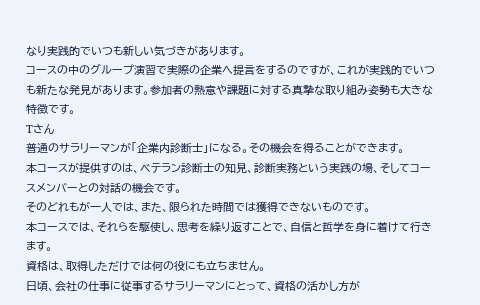なり実践的でいつも新しい気づきがあります。
コースの中のグループ演習で実際の企業へ提言をするのですが、これが実践的でいつも新たな発見があります。参加者の熱意や課題に対する真摯な取り組み姿勢も大きな特徴です。
Tさん
普通のサラリーマンが「企業内診断士」になる。その機会を得ることができます。
本コースが提供すのは、ベテラン診断士の知見、診断実務という実践の場、そしてコースメンバーとの対話の機会です。
そのどれもが一人では、また、限られた時間では獲得できないものです。
本コースでは、それらを駆使し、思考を繰り返すことで、自信と哲学を身に着けて行きます。
資格は、取得しただけでは何の役にも立ちません。
日頃、会社の仕事に従事するサラリーマンにとって、資格の活かし方が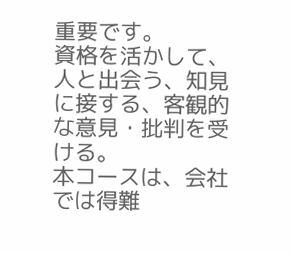重要です。
資格を活かして、人と出会う、知見に接する、客観的な意見・批判を受ける。
本コースは、会社では得難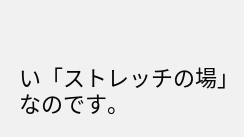い「ストレッチの場」なのです。